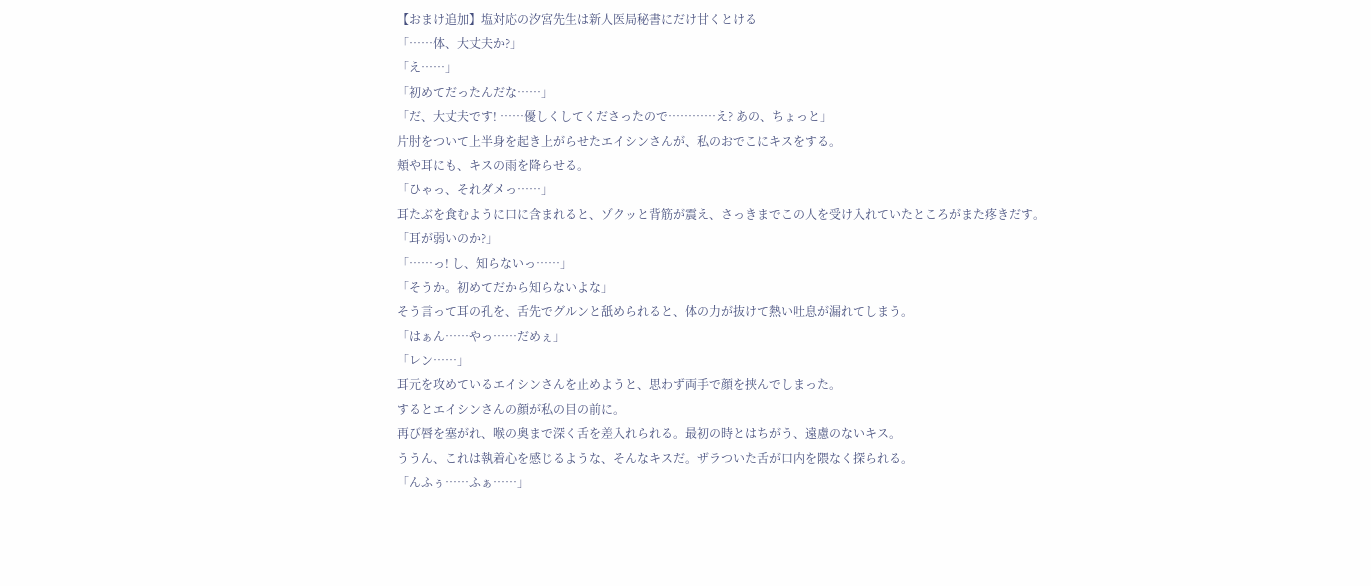【おまけ追加】塩対応の汐宮先生は新人医局秘書にだけ甘くとける
「……体、大丈夫か?」
「え……」
「初めてだったんだな……」
「だ、大丈夫です! ……優しくしてくださったので…………え? あの、ちょっと」
片肘をついて上半身を起き上がらせたエイシンさんが、私のおでこにキスをする。
頬や耳にも、キスの雨を降らせる。
「ひゃっ、それダメっ……」
耳たぶを食むように口に含まれると、ゾクッと背筋が震え、さっきまでこの人を受け入れていたところがまた疼きだす。
「耳が弱いのか?」
「……っ! し、知らないっ……」
「そうか。初めてだから知らないよな」
そう言って耳の孔を、舌先でグルンと舐められると、体の力が抜けて熱い吐息が漏れてしまう。
「はぁん……やっ……だめぇ」
「レン……」
耳元を攻めているエイシンさんを止めようと、思わず両手で顔を挟んでしまった。
するとエイシンさんの顔が私の目の前に。
再び唇を塞がれ、喉の奥まで深く舌を差入れられる。最初の時とはちがう、遠慮のないキス。
ううん、これは執着心を感じるような、そんなキスだ。ザラついた舌が口内を隈なく探られる。
「んふぅ……ふぁ……」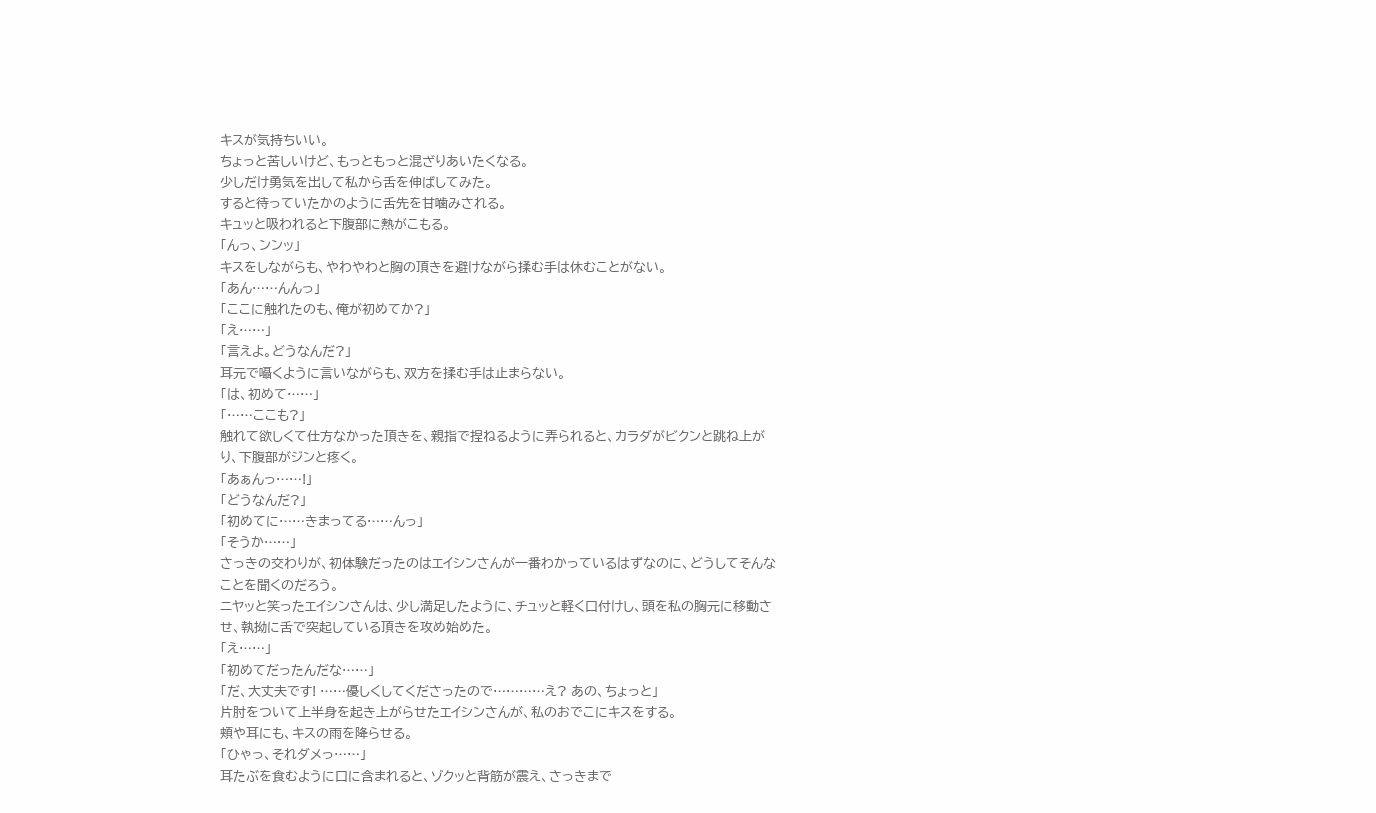キスが気持ちいい。
ちょっと苦しいけど、もっともっと混ざりあいたくなる。
少しだけ勇気を出して私から舌を伸ばしてみた。
すると待っていたかのように舌先を甘噛みされる。
キュッと吸われると下腹部に熱がこもる。
「んっ、ンンッ」
キスをしながらも、やわやわと胸の頂きを避けながら揉む手は休むことがない。
「あん……んんっ」
「ここに触れたのも、俺が初めてか?」
「え……」
「言えよ。どうなんだ?」
耳元で囁くように言いながらも、双方を揉む手は止まらない。
「は、初めて……」
「……ここも?」
触れて欲しくて仕方なかった頂きを、親指で捏ねるように弄られると、カラダがビクンと跳ね上がり、下腹部がジンと疼く。
「あぁんっ……!」
「どうなんだ?」
「初めてに……きまってる……んっ」
「そうか……」
さっきの交わりが、初体験だったのはエイシンさんが一番わかっているはずなのに、どうしてそんなことを聞くのだろう。
ニヤッと笑ったエイシンさんは、少し満足したように、チュッと軽く口付けし、頭を私の胸元に移動させ、執拗に舌で突起している頂きを攻め始めた。
「え……」
「初めてだったんだな……」
「だ、大丈夫です! ……優しくしてくださったので…………え? あの、ちょっと」
片肘をついて上半身を起き上がらせたエイシンさんが、私のおでこにキスをする。
頬や耳にも、キスの雨を降らせる。
「ひゃっ、それダメっ……」
耳たぶを食むように口に含まれると、ゾクッと背筋が震え、さっきまで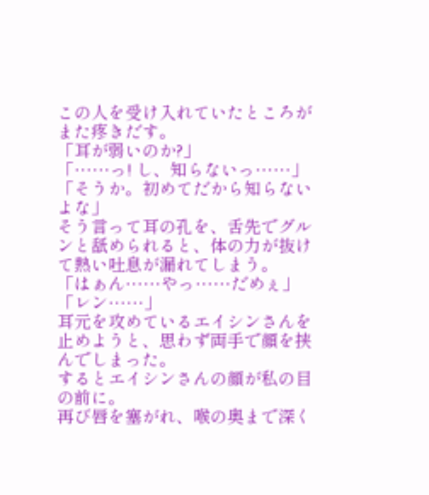この人を受け入れていたところがまた疼きだす。
「耳が弱いのか?」
「……っ! し、知らないっ……」
「そうか。初めてだから知らないよな」
そう言って耳の孔を、舌先でグルンと舐められると、体の力が抜けて熱い吐息が漏れてしまう。
「はぁん……やっ……だめぇ」
「レン……」
耳元を攻めているエイシンさんを止めようと、思わず両手で顔を挟んでしまった。
するとエイシンさんの顔が私の目の前に。
再び唇を塞がれ、喉の奥まで深く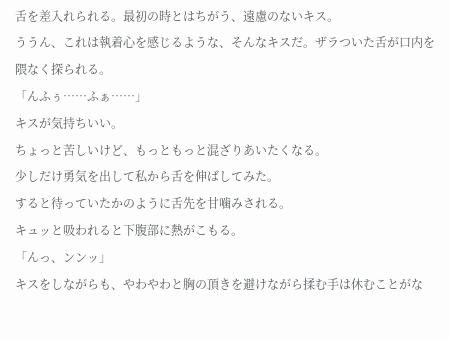舌を差入れられる。最初の時とはちがう、遠慮のないキス。
ううん、これは執着心を感じるような、そんなキスだ。ザラついた舌が口内を隈なく探られる。
「んふぅ……ふぁ……」
キスが気持ちいい。
ちょっと苦しいけど、もっともっと混ざりあいたくなる。
少しだけ勇気を出して私から舌を伸ばしてみた。
すると待っていたかのように舌先を甘噛みされる。
キュッと吸われると下腹部に熱がこもる。
「んっ、ンンッ」
キスをしながらも、やわやわと胸の頂きを避けながら揉む手は休むことがな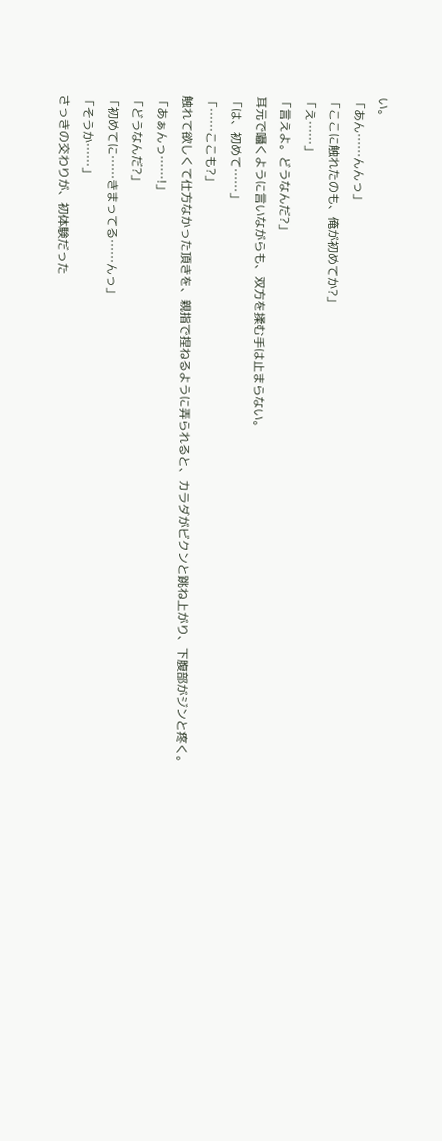い。
「あん……んんっ」
「ここに触れたのも、俺が初めてか?」
「え……」
「言えよ。どうなんだ?」
耳元で囁くように言いながらも、双方を揉む手は止まらない。
「は、初めて……」
「……ここも?」
触れて欲しくて仕方なかった頂きを、親指で捏ねるように弄られると、カラダがビクンと跳ね上がり、下腹部がジンと疼く。
「あぁんっ……!」
「どうなんだ?」
「初めてに……きまってる……んっ」
「そうか……」
さっきの交わりが、初体験だった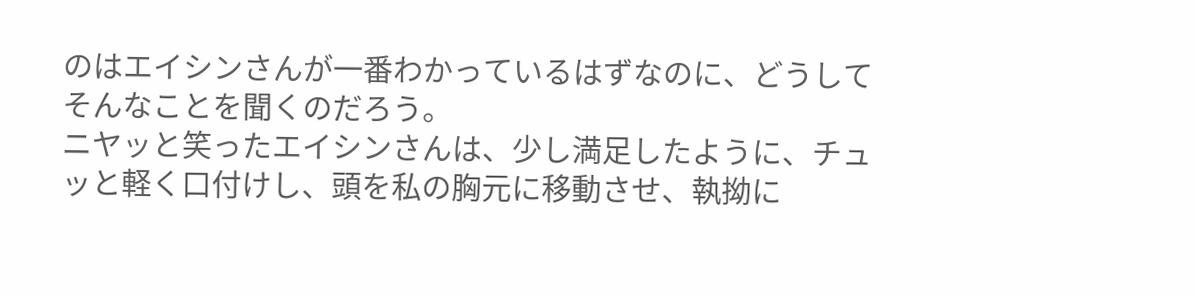のはエイシンさんが一番わかっているはずなのに、どうしてそんなことを聞くのだろう。
ニヤッと笑ったエイシンさんは、少し満足したように、チュッと軽く口付けし、頭を私の胸元に移動させ、執拗に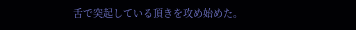舌で突起している頂きを攻め始めた。